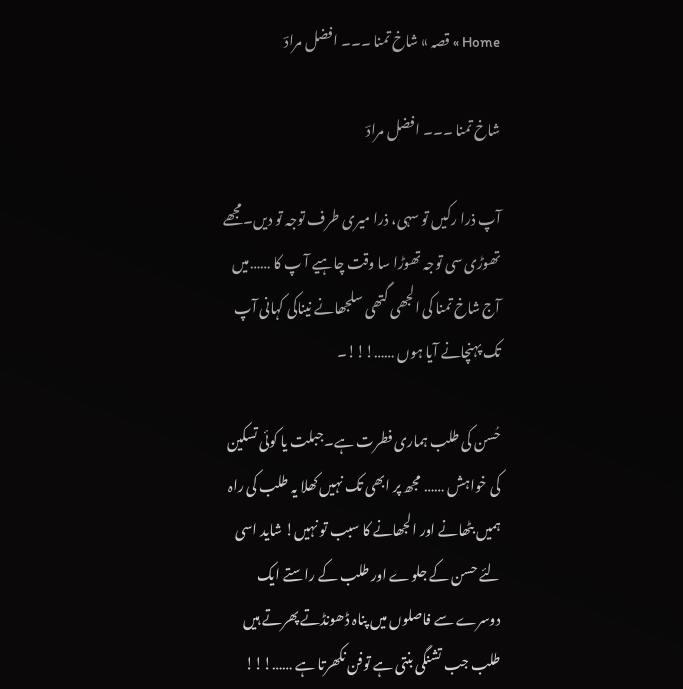Home » قصہ » شاخ تمنا ۔۔۔ افضل مرادؔ

شاخ تمنا ۔۔۔ افضل مرادؔ

آپ ذرا رکیں تو سہی، ذرا میری طرف توجہ تو دیں۔مجھے تھوڑی سی توجہ تھوڑا سا وقت چاہیے آ پ کا ……میں آج شاخ تمنا کی الجھی گتھی سلجھانے نیناکی کہانی آپ تک پہنچانے آیا ہوں ……!!!۔

حُسن کی طلب ہماری فطرت ہے۔جبلت یا کوئی تسکین کی خواہش …… مجھ پر ابھی تک نہیں کھلا یہ طلب کی راہ ہمیں بٹھانے اور الجھانے کا سبب تو نہیں! شاید اسی لئے حسن کے جلوے اور طلب کے راستے ایک دوسرے سے فاصلوں میں پناہ ڈھونڈتے پھرتے ہیں طلب جب تشنگی بنتی ہے توفن نکھرتا ہے ……!!!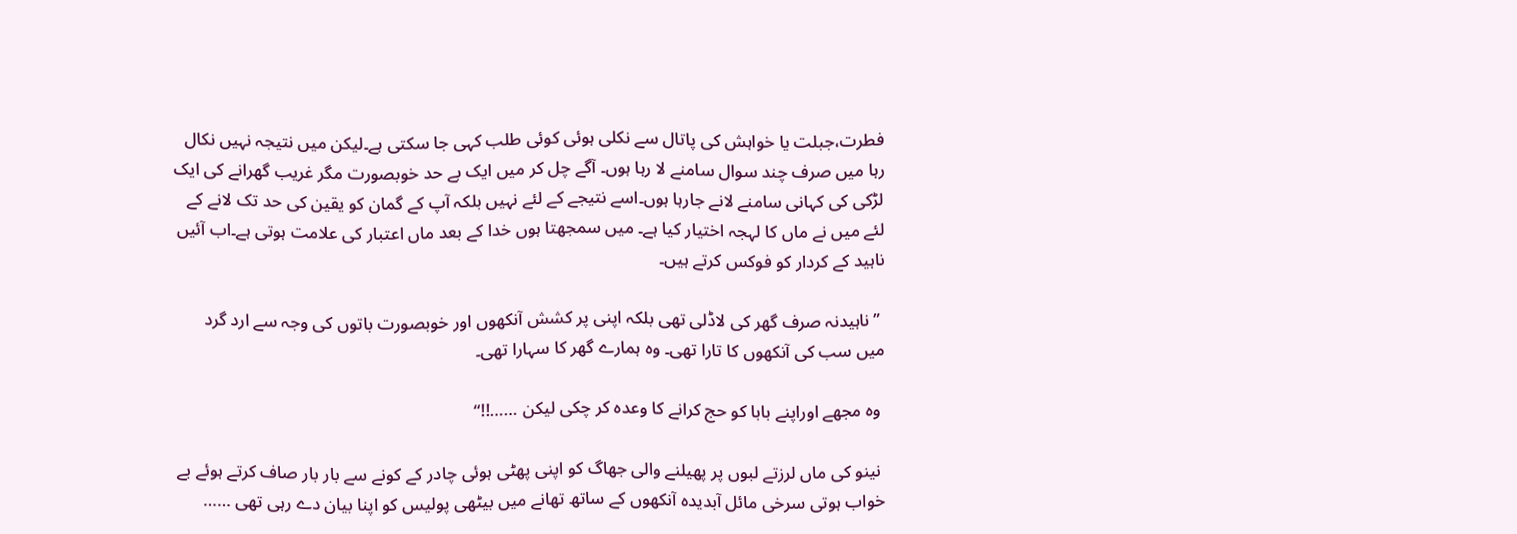فطرت،جبلت یا خواہش کی پاتال سے نکلی ہوئی کوئی طلب کہی جا سکتی ہے۔لیکن میں نتیجہ نہیں نکال رہا میں صرف چند سوال سامنے لا رہا ہوں۔ آگے چل کر میں ایک بے حد خوبصورت مگر غریب گھرانے کی ایک لڑکی کی کہانی سامنے لانے جارہا ہوں۔اسے نتیجے کے لئے نہیں بلکہ آپ کے گمان کو یقین کی حد تک لانے کے لئے میں نے ماں کا لہجہ اختیار کیا ہے۔ میں سمجھتا ہوں خدا کے بعد ماں اعتبار کی علامت ہوتی ہے۔اب آئیں ناہید کے کردار کو فوکس کرتے ہیں۔

 ”ناہیدنہ صرف گھر کی لاڈلی تھی بلکہ اپنی پر کشش آنکھوں اور خوبصورت باتوں کی وجہ سے ارد گرد میں سب کی آنکھوں کا تارا تھی۔ وہ ہمارے گھر کا سہارا تھی۔

 وہ مجھے اوراپنے بابا کو حج کرانے کا وعدہ کر چکی لیکن ……!!“

 نینو کی ماں لرزتے لبوں پر پھیلنے والی جھاگ کو اپنی پھٹی ہوئی چادر کے کونے سے بار بار صاف کرتے ہوئے بے خواب ہوتی سرخی مائل آبدیدہ آنکھوں کے ساتھ تھانے میں بیٹھی پولیس کو اپنا بیان دے رہی تھی ……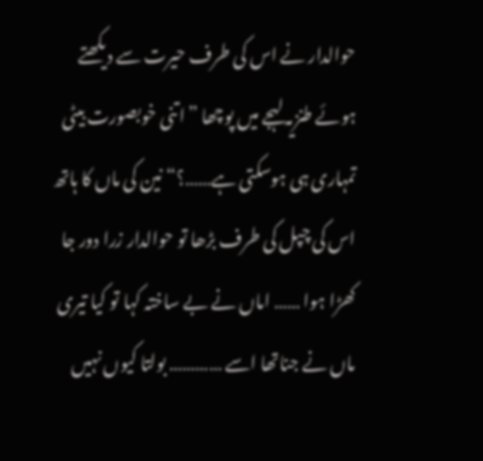حوالدار نے اس کی طرف حیرت سے دیکھتے ہوئے طنزیہ لہجے میں پوچھا ”اتنی خوبصورت بیٹی تمہاری ہی ہوسکتی ہے……؟“ نین کی ماں کا ہاتھ اس کی چپل کی طرف بڑھا تو حوالدار زرا دور جا کھڑا ہوا …… اماں نے بے ساختہ کہا تو کیا تیری ماں نے جناتھا اسے ………… بولتا کیوں نہیں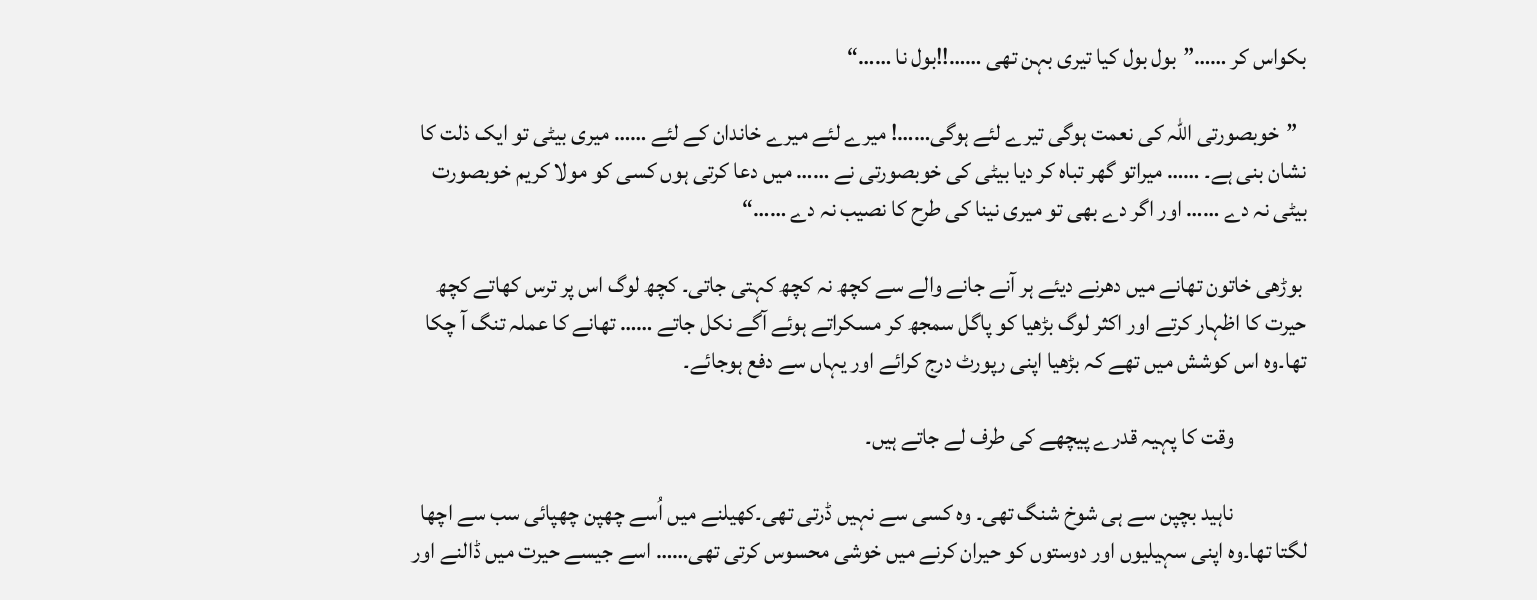بکواس کر ……”بول بول کیا تیری بہن تھی ……!!بول نا ……“

  ”خوبصورتی اللہ کی نعمت ہوگی تیرے لئے ہوگی……! میرے لئے میرے خاندان کے لئے …… میری بیٹی تو ایک ذلت کا نشان بنی ہے۔ …… میراتو گھر تباہ کر دیا بیٹی کی خوبصورتی نے …… میں دعا کرتی ہوں کسی کو مولا کریم خوبصورت بیٹی نہ دے …… اور اگر دے بھی تو میری نینا کی طرح کا نصیب نہ دے ……“

 بوڑھی خاتون تھانے میں دھرنے دیئے ہر آنے جانے والے سے کچھ نہ کچھ کہتی جاتی۔ کچھ لوگ اس پر ترس کھاتے کچھ حیرت کا اظہار کرتے اور اکثر لوگ بڑھیا کو پاگل سمجھ کر مسکراتے ہوئے آگے نکل جاتے …… تھانے کا عملہ تنگ آ چکا تھا۔وہ اس کوشش میں تھے کہ بڑھیا اپنی رپورٹ درج کرائے اور یہاں سے دفع ہوجائے۔

                وقت کا پہیہ قدرے پیچھے کی طرف لے جاتے ہیں۔

                ناہید بچپن سے ہی شوخ شنگ تھی۔ وہ کسی سے نہیں ڈرتی تھی۔کھیلنے میں اُسے چھپن چھپائی سب سے اچھا لگتا تھا۔وہ اپنی سہیلیوں اور دوستوں کو حیران کرنے میں خوشی محسوس کرتی تھی…… اسے جیسے حیرت میں ڈالنے اور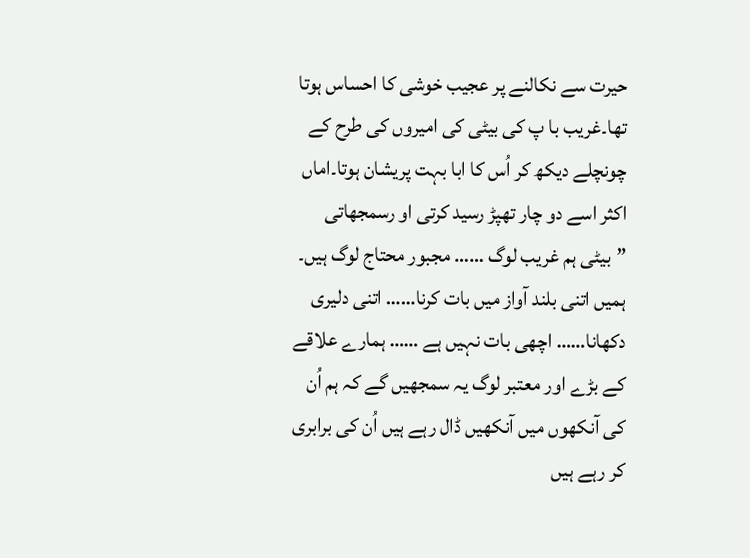حیرت سے نکالنے پر عجیب خوشی کا احساس ہوتا تھا۔غریب با پ کی بیٹی کی امیروں کی طرح کے چونچلے دیکھ کر اُس کا ابا بہت پریشان ہوتا۔اماں اکثر اسے دو چار تھپڑ رسید کرتی او رسمجھاتی ”بیٹی ہم غریب لوگ …… مجبور محتاج لوگ ہیں۔ ہمیں اتنی بلند آواز میں بات کرنا…… اتنی دلیری دکھانا…… اچھی بات نہیں ہے …… ہمارے علاقے کے بڑے اور معتبر لوگ یہ سمجھیں گے کہ ہم اُن کی آنکھوں میں آنکھیں ڈال رہے ہیں اُن کی برابری کر رہے ہیں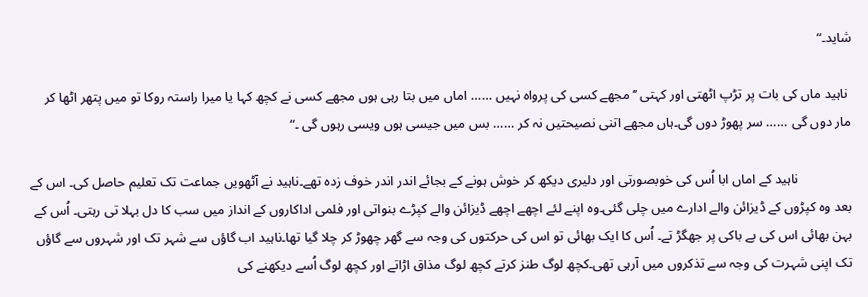شاید۔“

 ناہید ماں کی بات پر تڑپ اٹھتی اور کہتی ’’مجھے کسی کی پرواہ نہیں …… اماں میں بتا رہی ہوں مجھے کسی نے کچھ کہا یا میرا راستہ روکا تو میں پتھر اٹھا کر مار دوں گی …… سر پھوڑ دوں گی۔ہاں مجھے اتنی نصیحتیں نہ کر …… بس میں جیسی ہوں ویسی رہوں گی ۔“

                ناہید کے اماں ابا اُس کی خوبصورتی اور دلیری دیکھ کر خوش ہونے کے بجائے اندر اندر خوف زدہ تھے۔ناہید نے آٹھویں جماعت تک تعلیم حاصل کی۔ اس کے بعد وہ کپڑوں کے ڈیزائن والے ادارے میں چلی گئی۔وہ اپنے لئے اچھے اچھے ڈیزائن والے کپڑے بنواتی اور فلمی اداکاروں کے انداز میں سب کا دل بہلا تی رہتی۔ اُس کے بہن بھائی اس کی بے باکی پر جھگڑ تے۔ اُس کا ایک بھائی تو اس کی حرکتوں کی وجہ سے گھر چھوڑ کر چلا گیا تھا۔ناہید اب گاؤں سے شہر تک اور شہروں سے گاؤں تک اپنی شہرت کی وجہ سے تذکروں میں آرہی تھی۔کچھ لوگ طنز کرتے کچھ لوگ مذاق اڑاتے اور کچھ لوگ اُسے دیکھنے کی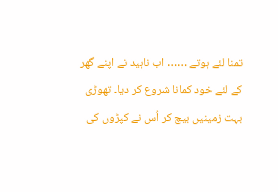تمنا لئے ہوتے …… اب ناہید نے اپنے گھر کے لئے خود کمانا شروع کر دیا۔ تھوڑی بہت زمینیں بیچ کر اُس نے کپڑوں کی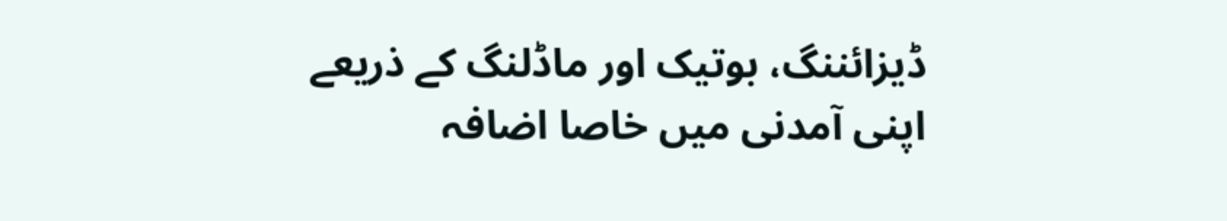ڈیزائننگ، بوتیک اور ماڈلنگ کے ذریعے اپنی آمدنی میں خاصا اضافہ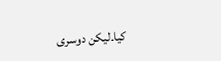کیا۔لیکن دوسری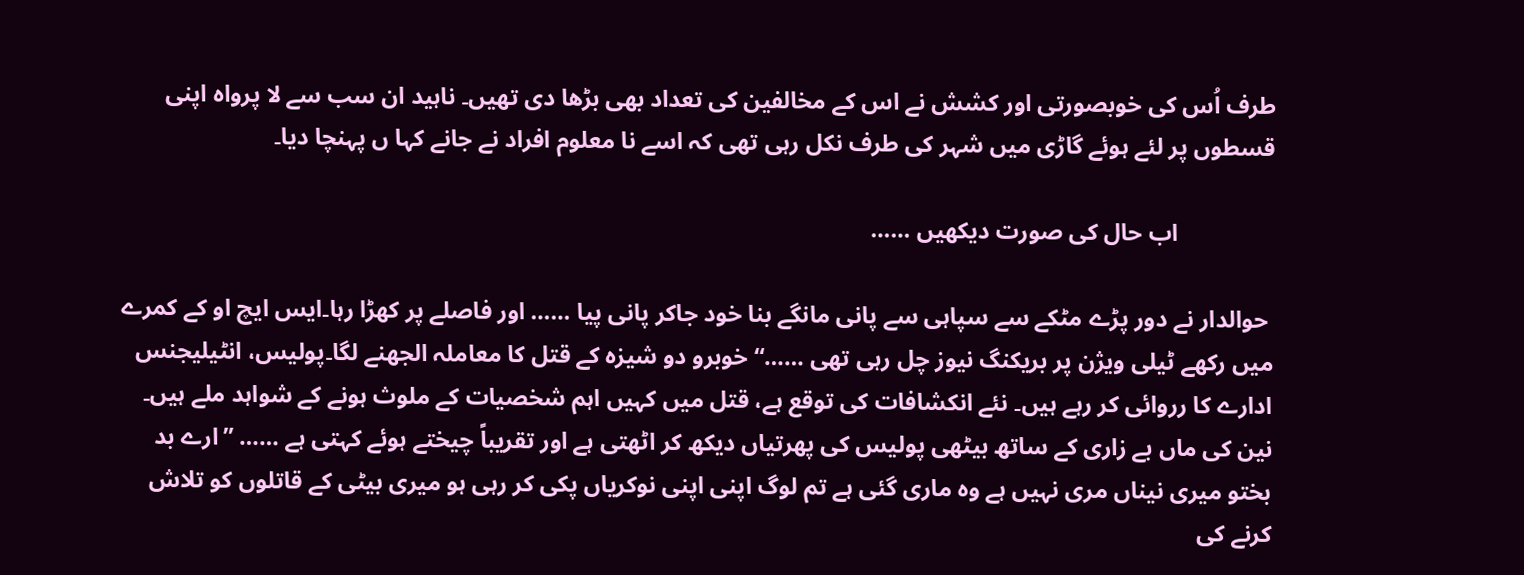طرف اُس کی خوبصورتی اور کشش نے اس کے مخالفین کی تعداد بھی بڑھا دی تھیں۔ ناہید ان سب سے لا پرواہ اپنی قسطوں پر لئے ہوئے گاڑی میں شہر کی طرف نکل رہی تھی کہ اسے نا معلوم افراد نے جانے کہا ں پہنچا دیا۔

                اب حال کی صورت دیکھیں ……

 حوالدار نے دور پڑے مٹکے سے سپاہی سے پانی مانگے بنا خود جاکر پانی پیا …… اور فاصلے پر کھڑا رہا۔ایس ایچ او کے کمرے میں رکھے ٹیلی ویژن پر بریکنگ نیوز چل رہی تھی ……“ خوبرو دو شیزہ کے قتل کا معاملہ الجھنے لگا۔پولیس، انٹیلیجنس ادارے کا رروائی کر رہے ہیں۔ نئے انکشافات کی توقع ہے، قتل میں کہیں اہم شخصیات کے ملوث ہونے کے شواہد ملے ہیں۔ نین کی ماں بے زاری کے ساتھ بیٹھی پولیس کی پھرتیاں دیکھ کر اٹھتی ہے اور تقریباً چیختے ہوئے کہتی ہے …… ”ارے بد بختو میری نیناں مری نہیں ہے وہ ماری گئی ہے تم لوگ اپنی اپنی نوکریاں پکی کر رہی ہو میری بیٹی کے قاتلوں کو تلاش کرنے کی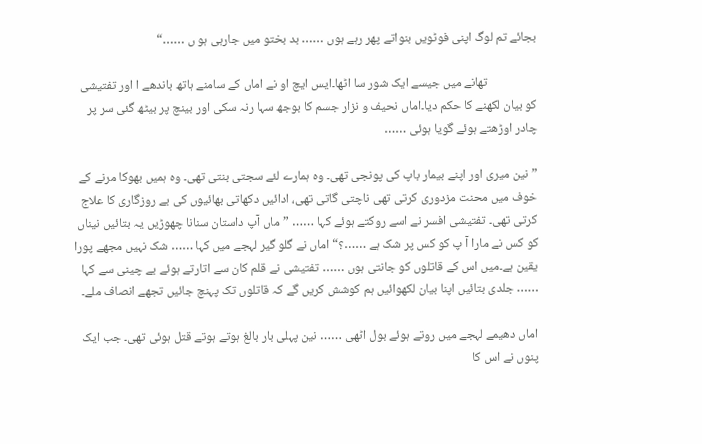بجائے تم لوگ اپنی فوٹویں بنواتے پھر رہے ہوں …… بد بختو میں جارہی ہو ں ……“

                 تھانے میں جیسے ایک شور سا اٹھا۔ایس ایچ او نے اماں کے سامنے ہاتھ باندھے ا اور تفتیشی کو بیان لکھنے کا حکم دیا۔اماں نحیف و نزار جسم کا بوجھ سہا رنہ سکی اور بینچ پر بیٹھ گئی سر پر چادر اوڑھتے ہوئے گویا ہوئی ……

”نین میری اور اپنے بیمار باپ کی پونجی تھی۔ وہ ہمارے لئے سجتی بنتی تھی۔ وہ ہمیں بھوکا مرنے کے خوف میں محنت مزدوری کرتی تھی ناچتی گاتی تھی، ادائیں دکھاتی بھائیوں کی بے روزگاری کا علاج کرتی تھی۔ تفتیشی افسر نے اسے روکتے ہوئے کہا …… ”ماں آپ داستان سنانا چھوڑیں یہ بتائیں نیناں کو کس نے مارا آ پ کو کس پر شک ہے ……؟“ اماں نے گلو گیر لہجے میں کہا …… شک نہیں مجھے پورا یقین ہے۔میں اس کے قاتلوں کو جانتی ہوں …… تفتیشی نے قلم کان سے اتارتے ہوئے بے چینی سے کہا …… جلدی بتائیں اپنا بیان لکھوائیں ہم کوشش کریں گے کہ قاتلوں تک پہنچ جائیں تجھے انصاف ملے۔

اماں دھیمے لہجے میں روتے ہوئے بول اٹھی …… نین پہلی بار بالغ ہوتے ہوتے قتل ہوئی تھی۔ جب ایک پنوں نے اس کا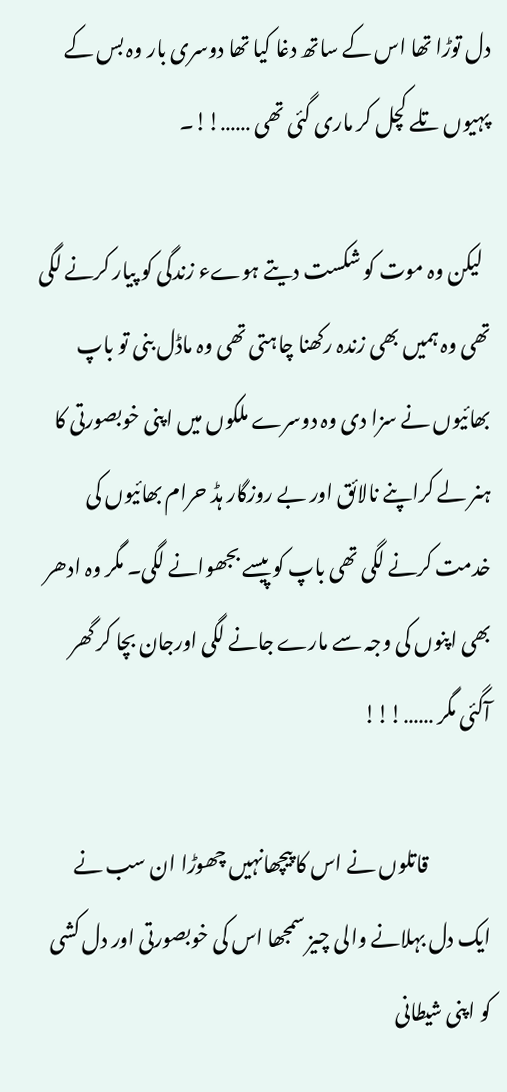دل توڑا تھا اس کے ساتھ دغا کیا تھا دوسری بار وہ بس کے پہیوں تلے کچل کر ماری گئی تھی ……!!۔

  لیکن وہ موت کو شکست دیتے ہوےء زندگی کو پیار کرنے لگی تھی وہ ہمیں بھی زندہ رکھنا چاہتی تھی وہ ماڈل بنی تو باپ بھائیوں نے سزا دی وہ دوسرے ملکوں میں اپنی خوبصورتی کا ہنر لے کراپنے نالائق اور بے روزگار ہڈ حرام بھائیوں کی خدمت کرنے لگی تھی باپ کو پیسے بجھوانے لگی۔ مگر وہ ادھر بھی اپنوں کی وجہ سے مارے جانے لگی اورجان بچا کر گھر آگئی مگر ……!!!

                قاتلوں نے اس کا پیچھانہیں چھوڑا ان سب نے ایک دل بہلانے والی چیز سمجھا اس کی خوبصورتی اور دل کشی کو اپنی شیطانی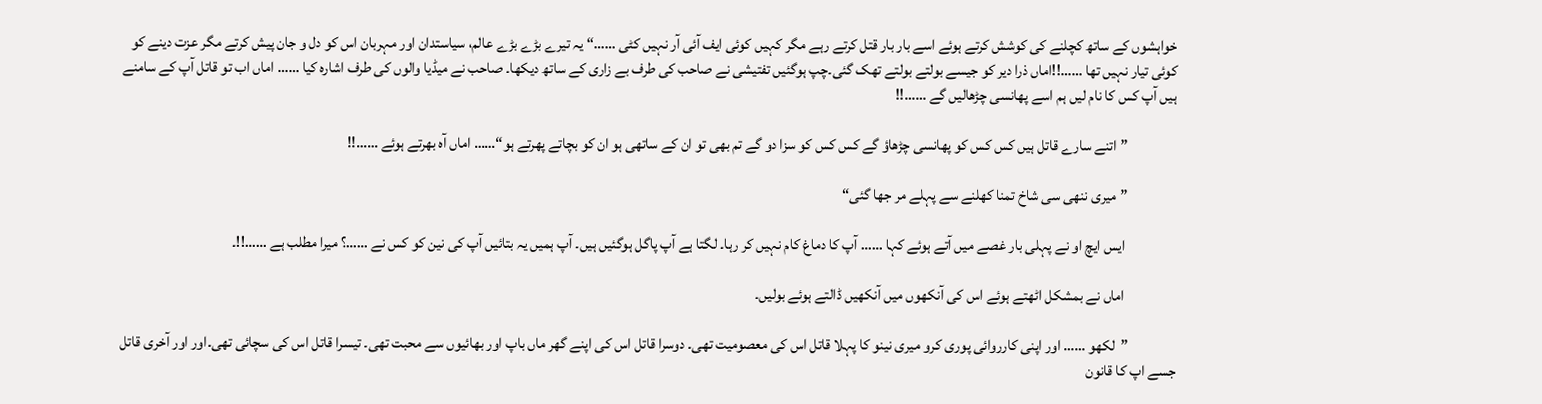خواہشوں کے ساتھ کچلنے کی کوشش کرتے ہوئے اسے بار بار قتل کرتے رہے مگر کہیں کوئی ایف آئی آر نہیں کٹی ……“ یہ تیرے بڑے بڑے عالم، سیاستدان اور مہربان اس کو دل و جان پیش کرتے مگر عزت دینے کو کوئی تیار نہیں تھا ……!!اماں ذرا دیر کو جیسے بولتے بولتے تھک گئی۔چپ ہوگئیں تفتیشی نے صاحب کی طرف بے زاری کے ساتھ دیکھا۔ صاحب نے میڈیا والوں کی طرف اشارہ کیا …… اماں اب تو قاتل آپ کے سامنے ہیں آپ کس کا نام لیں ہم اسے پھانسی چڑھالیں گے ……!!

                ”اتنے سارے قاتل ہیں کس کس کو پھانسی چڑھاؤ گے کس کس کو سزا دو گے تم بھی تو ان کے ساتھی ہو ان کو بچاتے پھرتے ہو“…… اماں آہ بھرتے ہوئے ……!!

                ”میری ننھی سی شاخ تمنا کھلنے سے پہلے مر جھا گئی“

                 ایس ایچ او نے پہلی بار غصے میں آتے ہوئے کہا …… آپ کا دماغ کام نہیں کر رہا۔ لگتا ہے آپ پاگل ہوگئیں ہیں۔ آپ ہمیں یہ بتائیں آپ کی نین کو کس نے ……؟ میرا مطلب ہے ……!!۔

                 اماں نے بمشکل اٹھتے ہوئے اس کی آنکھوں میں آنکھیں ڈالتے ہوئے بولیں۔

                ”لکھو …… اور اپنی کارروائی پوری کرو میری نینو کا پہلا قاتل اس کی معصومیت تھی۔ دوسرا قاتل اس کی اپنے گھر ماں باپ اور بھائیوں سے محبت تھی۔ تیسرا قاتل اس کی سچائی تھی۔اور اور آخری قاتل جسے اپ کا قانون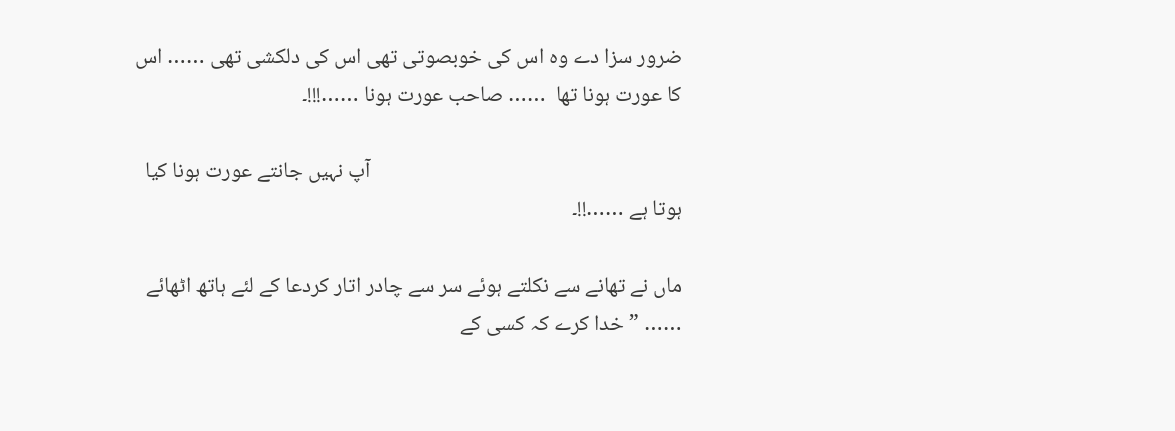ضرور سزا دے وہ اس کی خوبصوتی تھی اس کی دلکشی تھی …… اس کا عورت ہونا تھا  …… صاحب عورت ہونا ……!!!۔

                                                                آپ نہیں جانتے عورت ہونا کیا ہوتا ہے ……!!۔

ماں نے تھانے سے نکلتے ہوئے سر سے چادر اتار کردعا کے لئے ہاتھ اٹھائے  …… ”خدا کرے کہ کسی کے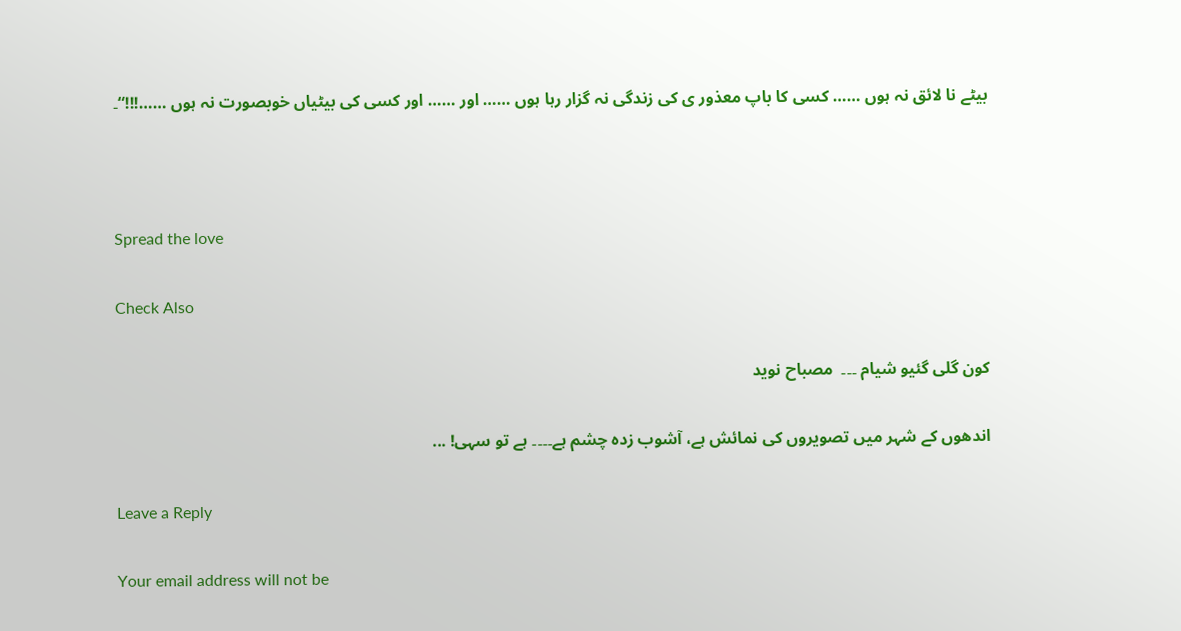بیٹے نا لائق نہ ہوں …… کسی کا باپ معذور ی کی زندگی نہ گزار رہا ہوں …… اور …… اور کسی کی بیٹیاں خوبصورت نہ ہوں ……!!!“۔



Spread the love

Check Also

کون گلی گئیو شیام ۔۔۔  مصباح نوید

اندھوں کے شہر میں تصویروں کی نمائش ہے، آشوب زدہ چشم ہے۔۔۔۔ ہے تو سہی! ...

Leave a Reply

Your email address will not be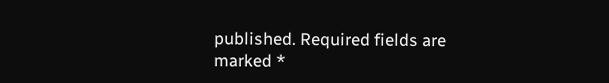published. Required fields are marked *